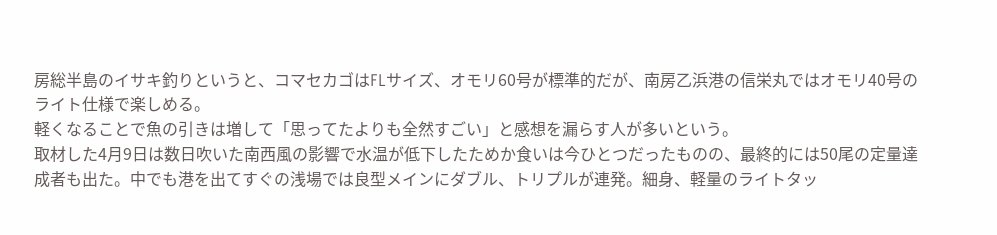房総半島のイサキ釣りというと、コマセカゴはFLサイズ、オモリ60号が標準的だが、南房乙浜港の信栄丸ではオモリ40号のライト仕様で楽しめる。
軽くなることで魚の引きは増して「思ってたよりも全然すごい」と感想を漏らす人が多いという。
取材した4月9日は数日吹いた南西風の影響で水温が低下したためか食いは今ひとつだったものの、最終的には50尾の定量達成者も出た。中でも港を出てすぐの浅場では良型メインにダブル、トリプルが連発。細身、軽量のライトタッ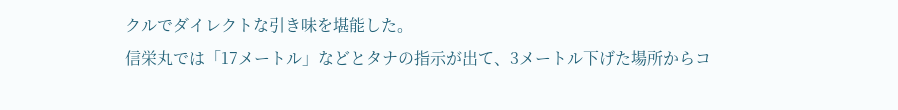クルでダイレクトな引き味を堪能した。
信栄丸では「17メートル」などとタナの指示が出て、3メートル下げた場所からコ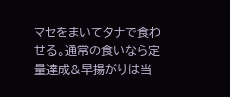マセをまいてタナで食わせる。通常の食いなら定量達成&早揚がりは当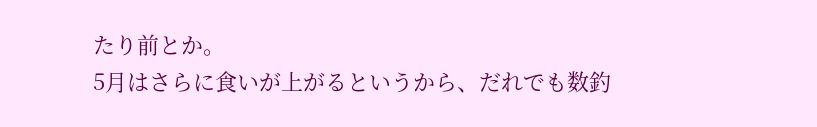たり前とか。
5月はさらに食いが上がるというから、だれでも数釣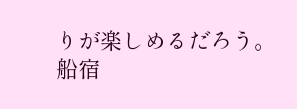りが楽しめるだろう。
船宿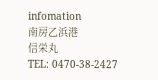infomation
南房乙浜港
信栄丸
TEL: 0470-38-2427